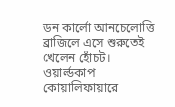ডন কার্লো আনচেলোত্তি ব্রাজিলে এসে শুরুতেই খেলেন হোঁচট। ওয়ার্ল্ডকাপ কোয়ালিফায়ারে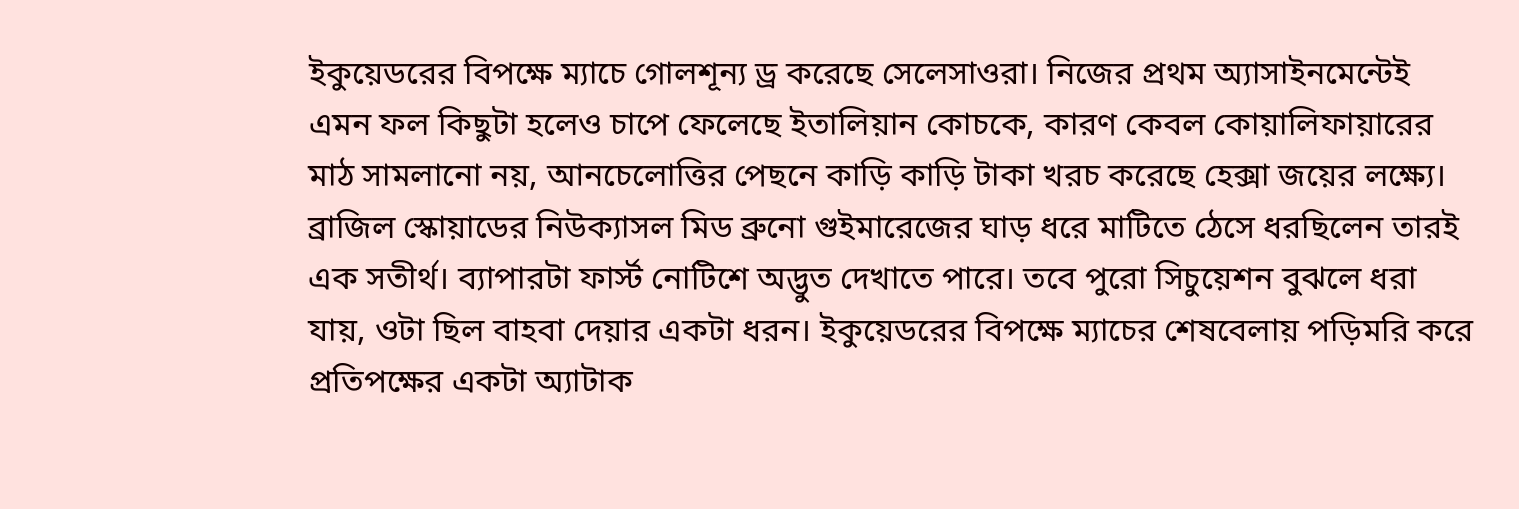ইকুয়েডরের বিপক্ষে ম্যাচে গোলশূন্য ড্র করেছে সেলেসাওরা। নিজের প্রথম অ্যাসাইনমেন্টেই এমন ফল কিছুটা হলেও চাপে ফেলেছে ইতালিয়ান কোচকে, কারণ কেবল কোয়ালিফায়ারের মাঠ সামলানো নয়, আনচেলোত্তির পেছনে কাড়ি কাড়ি টাকা খরচ করেছে হেক্সা জয়ের লক্ষ্যে।
ব্রাজিল স্কোয়াডের নিউক্যাসল মিড ব্রুনো গুইমারেজের ঘাড় ধরে মাটিতে ঠেসে ধরছিলেন তারই এক সতীর্থ। ব্যাপারটা ফার্স্ট নোটিশে অদ্ভুত দেখাতে পারে। তবে পুরো সিচুয়েশন বুঝলে ধরা যায়, ওটা ছিল বাহবা দেয়ার একটা ধরন। ইকুয়েডরের বিপক্ষে ম্যাচের শেষবেলায় পড়িমরি করে প্রতিপক্ষের একটা অ্যাটাক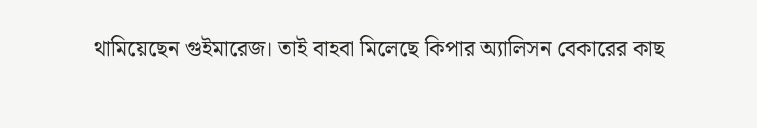থামিয়েছেন গুইমারেজ। তাই বাহবা মিলেছে কিপার অ্যালিসন বেকারের কাছ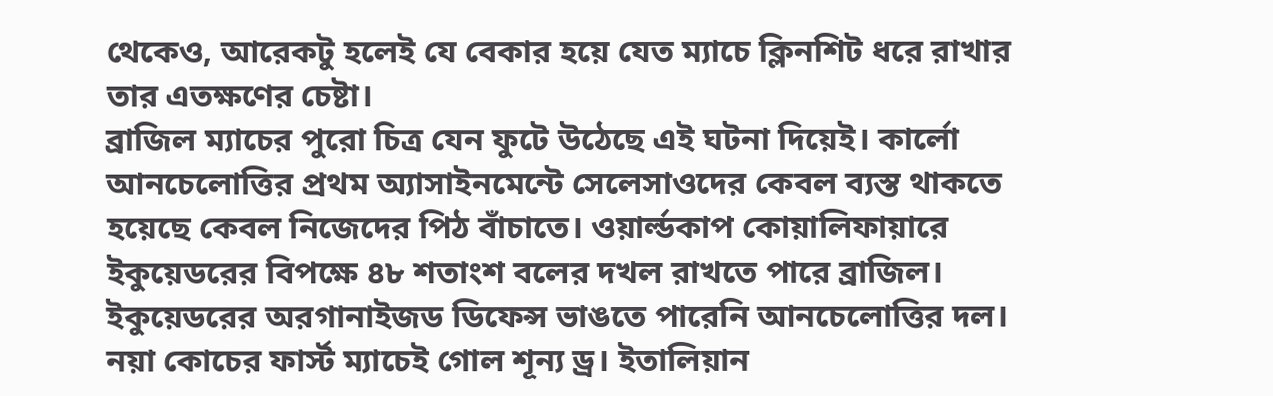থেকেও, আরেকটু হলেই যে বেকার হয়ে যেত ম্যাচে ক্লিনশিট ধরে রাখার তার এতক্ষণের চেষ্টা।
ব্রাজিল ম্যাচের পুরো চিত্র যেন ফুটে উঠেছে এই ঘটনা দিয়েই। কার্লো আনচেলোত্তির প্রথম অ্যাসাইনমেন্টে সেলেসাওদের কেবল ব্যস্ত থাকতে হয়েছে কেবল নিজেদের পিঠ বাঁচাতে। ওয়ার্ল্ডকাপ কোয়ালিফায়ারে ইকুয়েডরের বিপক্ষে ৪৮ শতাংশ বলের দখল রাখতে পারে ব্রাজিল।
ইকুয়েডরের অরগানাইজড ডিফেন্স ভাঙতে পারেনি আনচেলোত্তির দল। নয়া কোচের ফার্স্ট ম্যাচেই গোল শূন্য ড্র। ইতালিয়ান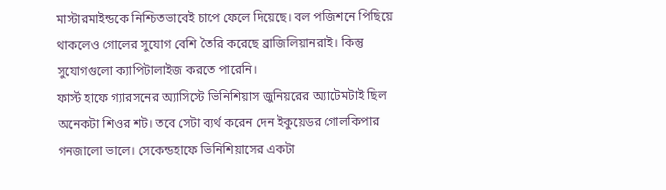মাস্টারমাইন্ডকে নিশ্চিতভাবেই চাপে ফেলে দিয়েছে। বল পজিশনে পিছিয়ে থাকলেও গোলের সুযোগ বেশি তৈরি করেছে ব্রাজিলিয়ানরাই। কিন্তু সুযোগগুলো ক্যাপিটালাইজ করতে পারেনি।
ফার্স্ট হাফে গ্যারসনের অ্যাসিস্টে ভিনিশিয়াস জুনিয়রের অ্যাটেমটাই ছিল অনেকটা শিওর শট। তবে সেটা ব্যর্থ করেন দেন ইকুয়েডর গোলকিপার গনজালো ভালে। সেকেন্ডহাফে ভিনিশিয়াসের একটা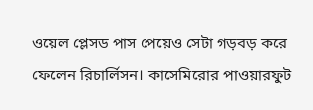ওয়েল প্লেসড পাস পেয়েও সেটা গড়বড় করে ফেলেন রিচার্লিসন। কাসেমিরোর পাওয়ারফুট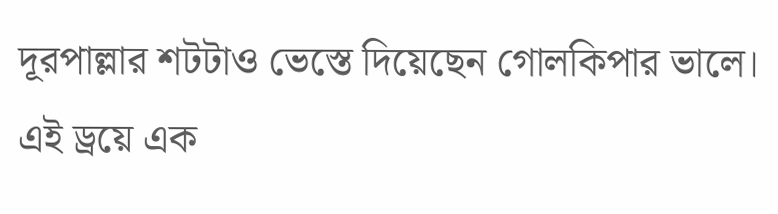দূরপাল্লার শটটাও ভেস্তে দিয়েছেন গোলকিপার ভালে।
এই ড্রয়ে এক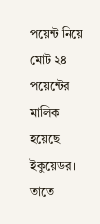পয়েন্ট নিয়ে মোট ২৪ পয়েন্টের মালিক হয়েছে ইকুয়েডর। তাতে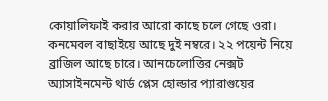কোয়ালিফাই করার আরো কাছে চলে গেছে ওরা। কনমেবল বাছাইয়ে আছে দুই নম্বরে। ২২ পয়েন্ট নিয়ে ব্রাজিল আছে চারে। আনচেলোত্তির নেক্সট অ্যাসাইনমেন্ট থার্ড প্লেস হোল্ডার প্যারাগুয়ের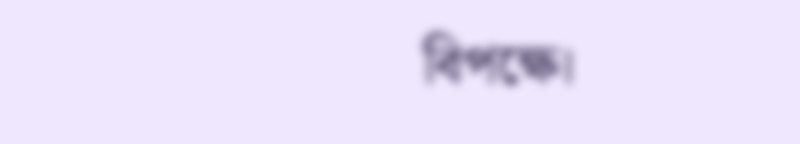বিপক্ষে।